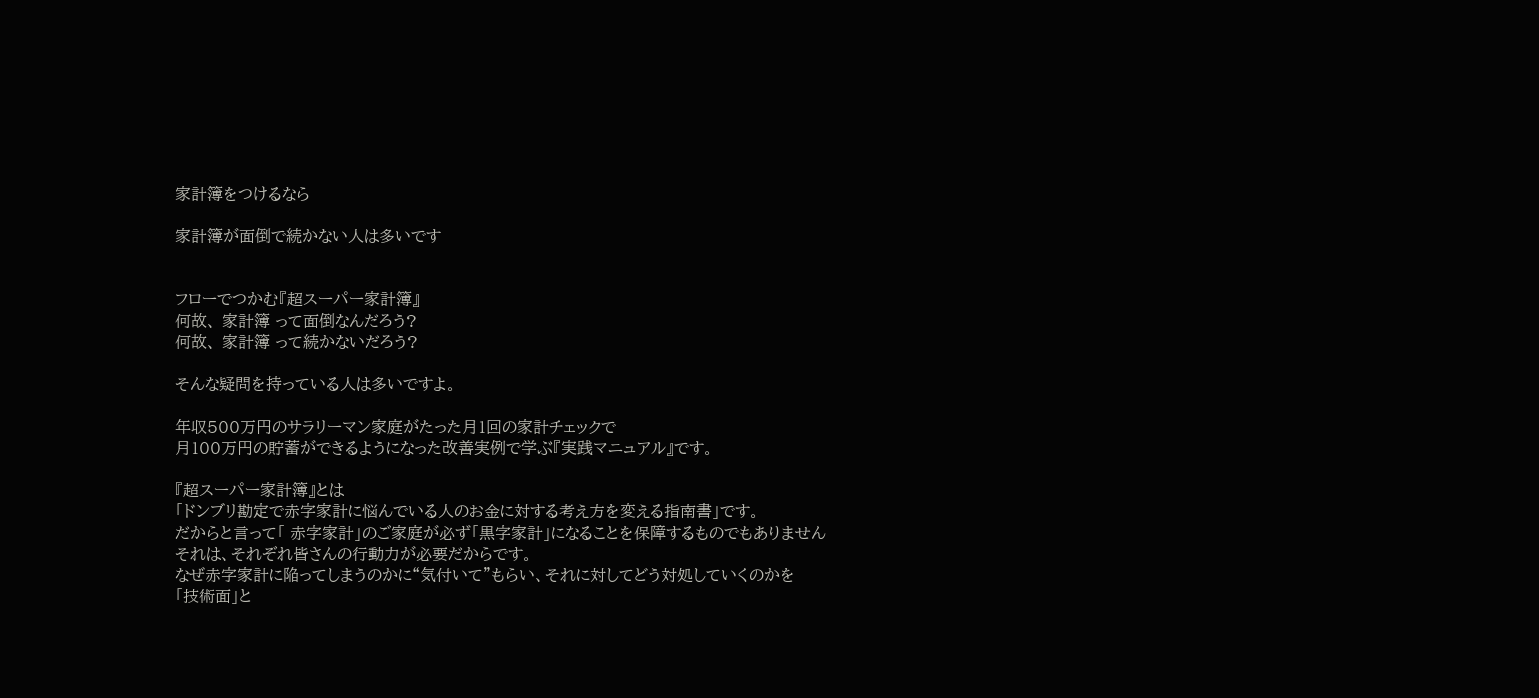家計簿をつけるなら

家計簿が面倒で続かない人は多いです


フローでつかむ『超スーパー家計簿』
何故、 家計簿 って面倒なんだろう?
何故、 家計簿 って続かないだろう?

そんな疑問を持っている人は多いですよ。

年収500万円のサラリーマン家庭がたった月1回の家計チェックで
月100万円の貯蓄ができるようになった改善実例で学ぶ『実践マニュアル』です。

『超スーパー家計簿』とは
「ドンブリ勘定で赤字家計に悩んでいる人のお金に対する考え方を変える指南書」です。
だからと言って「 赤字家計」のご家庭が必ず「黒字家計」になることを保障するものでもありません
それは、それぞれ皆さんの行動力が必要だからです。
なぜ赤字家計に陥ってしまうのかに“気付いて”もらい、それに対してどう対処していくのかを
「技術面」と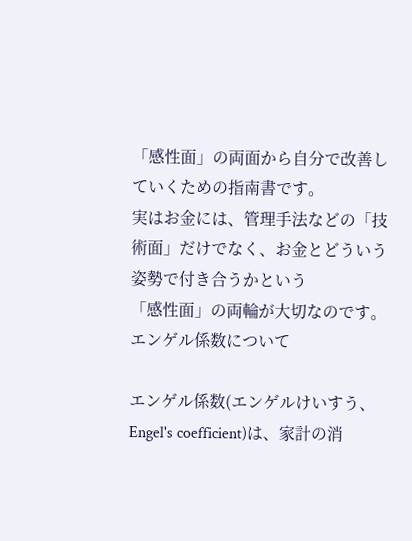「感性面」の両面から自分で改善していくための指南書です。
実はお金には、管理手法などの「技術面」だけでなく、お金とどういう姿勢で付き合うかという
「感性面」の両輪が大切なのです。
エンゲル係数について

エンゲル係数(エンゲルけいすう、Engel's coefficient)は、家計の消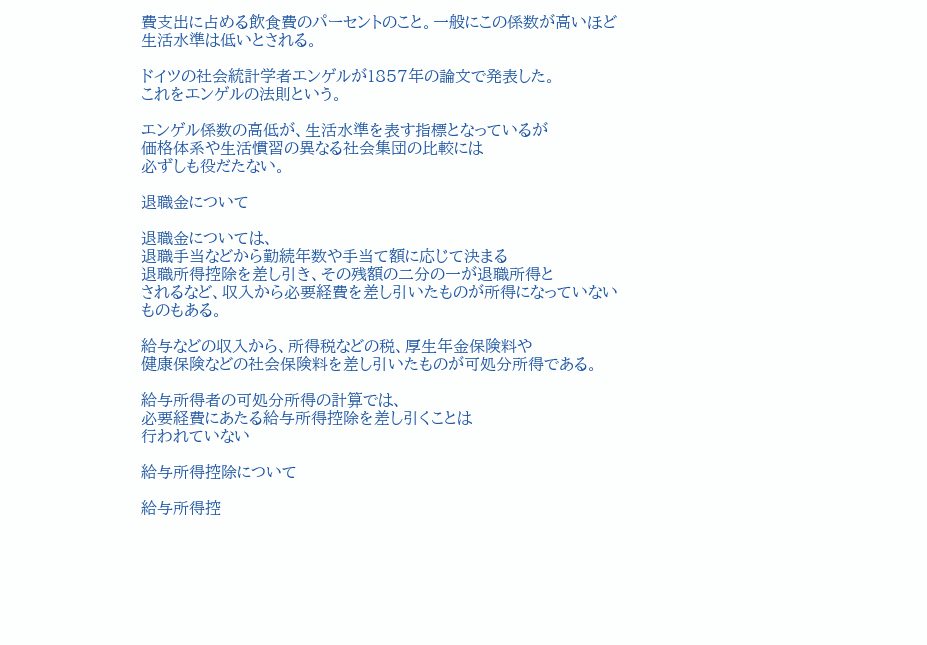費支出に占める飲食費のパーセントのこと。一般にこの係数が高いほど生活水準は低いとされる。

ドイツの社会統計学者エンゲルが1857年の論文で発表した。
これをエンゲルの法則という。

エンゲル係数の高低が、生活水準を表す指標となっているが
価格体系や生活慣習の異なる社会集団の比較には
必ずしも役だたない。

退職金について

退職金については、
退職手当などから勤続年数や手当て額に応じて決まる
退職所得控除を差し引き、その残額の二分の一が退職所得と
されるなど、収入から必要経費を差し引いたものが所得になっていないものもある。

給与などの収入から、所得税などの税、厚生年金保険料や
健康保険などの社会保険料を差し引いたものが可処分所得である。

給与所得者の可処分所得の計算では、
必要経費にあたる給与所得控除を差し引くことは
行われていない

給与所得控除について

給与所得控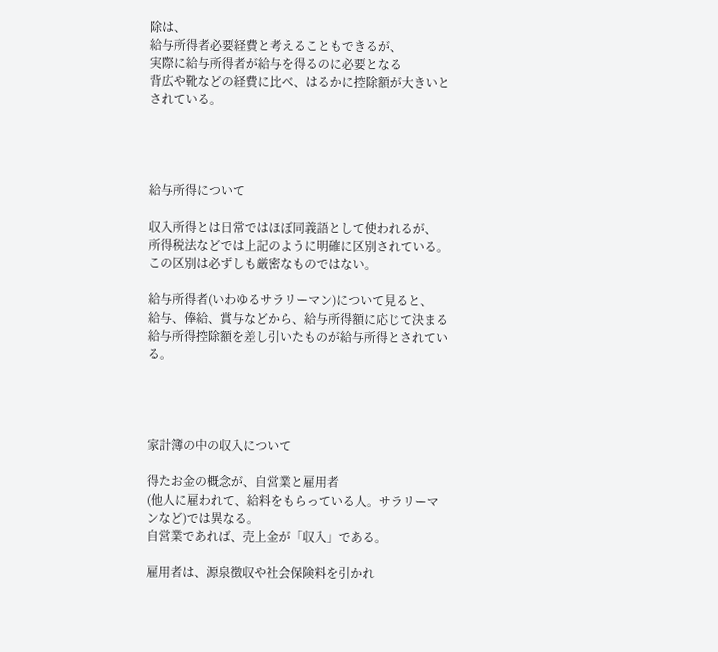除は、
給与所得者必要経費と考えることもできるが、
実際に給与所得者が給与を得るのに必要となる
背広や靴などの経費に比べ、はるかに控除額が大きいと
されている。




給与所得について

収入所得とは日常ではほぼ同義語として使われるが、
所得税法などでは上記のように明確に区別されている。
この区別は必ずしも厳密なものではない。

給与所得者(いわゆるサラリーマン)について見ると、
給与、俸給、賞与などから、給与所得額に応じて決まる
給与所得控除額を差し引いたものが給与所得とされている。




家計簿の中の収入について

得たお金の概念が、自営業と雇用者
(他人に雇われて、給料をもらっている人。サラリーマンなど)では異なる。
自営業であれば、売上金が「収入」である。

雇用者は、源泉徴収や社会保険料を引かれ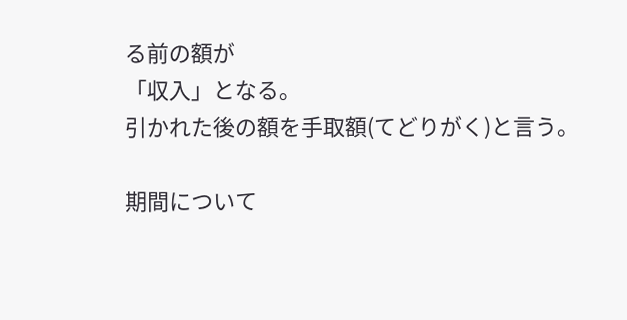る前の額が
「収入」となる。
引かれた後の額を手取額(てどりがく)と言う。

期間について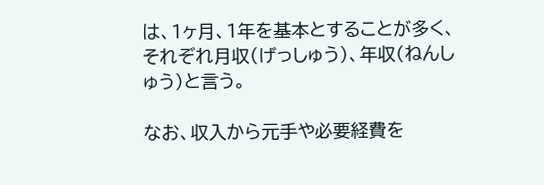は、1ヶ月、1年を基本とすることが多く、
それぞれ月収(げっしゅう)、年収(ねんしゅう)と言う。

なお、収入から元手や必要経費を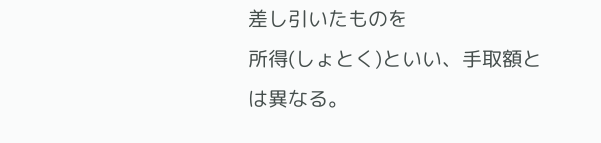差し引いたものを
所得(しょとく)といい、手取額とは異なる。